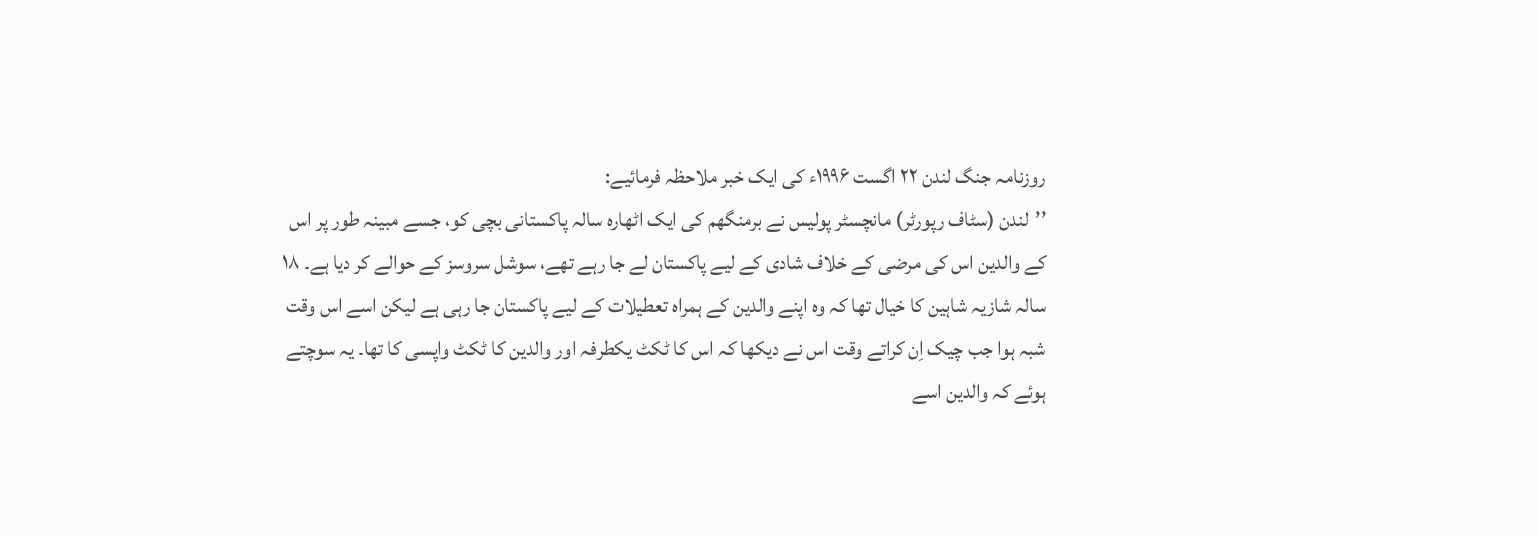روزنامہ جنگ لندن ۲۲ اگست ۱۹۹۶ء کی ایک خبر ملاحظہ فرمائیے:
’’لندن (سٹاف رپورٹر) مانچسٹر پولیس نے برمنگھم کی ایک اٹھارہ سالہ پاکستانی بچی کو، جسے مبینہ طور پر اس کے والدین اس کی مرضی کے خلاف شادی کے لیے پاکستان لے جا رہے تھے، سوشل سروسز کے حوالے کر دیا ہے۔ ۱۸ سالہ شازیہ شاہین کا خیال تھا کہ وہ اپنے والدین کے ہمراہ تعطیلات کے لیے پاکستان جا رہی ہے لیکن اسے اس وقت شبہ ہوا جب چیک اِن کراتے وقت اس نے دیکھا کہ اس کا ٹکٹ یکطرفہ اور والدین کا ٹکٹ واپسی کا تھا۔ یہ سوچتے ہوئے کہ والدین اسے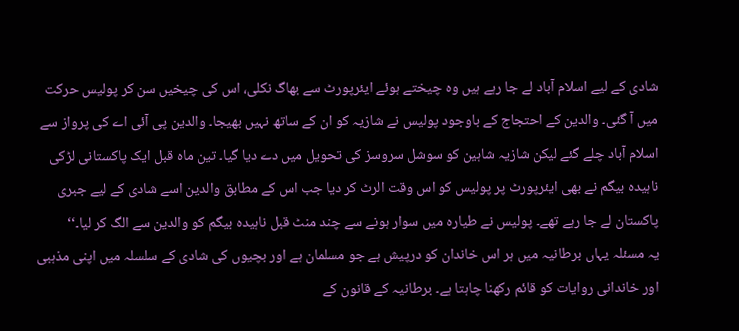شادی کے لیے اسلام آباد لے جا رہے ہیں وہ چیختے ہوئے ایئرپورٹ سے بھاگ نکلی، اس کی چیخیں سن کر پولیس حرکت میں آ گئی۔ والدین کے احتجاج کے باوجود پولیس نے شازیہ کو ان کے ساتھ نہیں بھیجا۔ والدین پی آئی اے کی پرواز سے اسلام آباد چلے گئے لیکن شازیہ شاہین کو سوشل سروسز کی تحویل میں دے دیا گیا۔ تین ماہ قبل ایک پاکستانی لڑکی ناہیدہ بیگم نے بھی ایئرپورٹ پر پولیس کو اس وقت الرٹ کر دیا جب اس کے مطابق والدین اسے شادی کے لیے جبری پاکستان لے جا رہے تھے۔ پولیس نے طیارہ میں سوار ہونے سے چند منٹ قبل ناہیدہ بیگم کو والدین سے الگ کر لیا۔‘‘
یہ مسئلہ یہاں برطانیہ میں ہر اس خاندان کو درپیش ہے جو مسلمان ہے اور بچیوں کی شادی کے سلسلہ میں اپنی مذہبی اور خاندانی روایات کو قائم رکھنا چاہتا ہے۔ برطانیہ کے قانون کے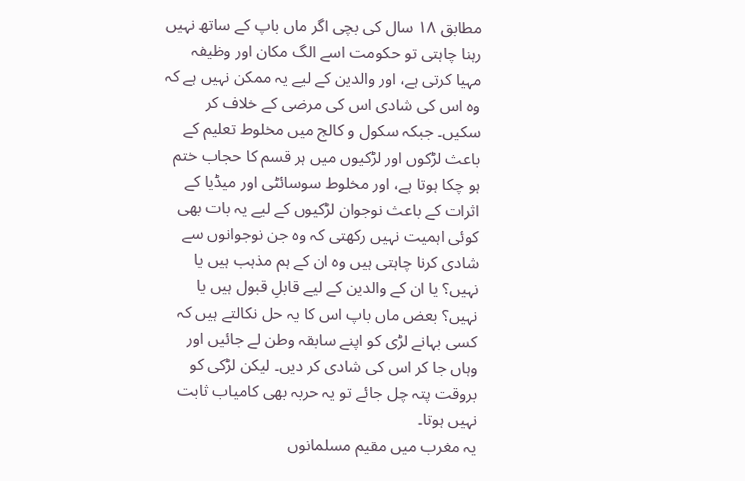مطابق ۱۸ سال کی بچی اگر ماں باپ کے ساتھ نہیں رہنا چاہتی تو حکومت اسے الگ مکان اور وظیفہ مہیا کرتی ہے، اور والدین کے لیے یہ ممکن نہیں ہے کہ وہ اس کی شادی اس کی مرضی کے خلاف کر سکیں۔ جبکہ سکول و کالج میں مخلوط تعلیم کے باعث لڑکوں اور لڑکیوں میں ہر قسم کا حجاب ختم ہو چکا ہوتا ہے، اور مخلوط سوسائٹی اور میڈیا کے اثرات کے باعث نوجوان لڑکیوں کے لیے یہ بات بھی کوئی اہمیت نہیں رکھتی کہ وہ جن نوجوانوں سے شادی کرنا چاہتی ہیں وہ ان کے ہم مذہب ہیں یا نہیں؟ یا ان کے والدین کے لیے قابلِ قبول ہیں یا نہیں؟ بعض ماں باپ اس کا یہ حل نکالتے ہیں کہ کسی بہانے لڑی کو اپنے سابقہ وطن لے جائیں اور وہاں جا کر اس کی شادی کر دیں۔ لیکن لڑکی کو بروقت پتہ چل جائے تو یہ حربہ بھی کامیاب ثابت نہیں ہوتا۔
یہ مغرب میں مقیم مسلمانوں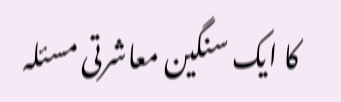کا ایک سنگین معاشرتی مسئلہ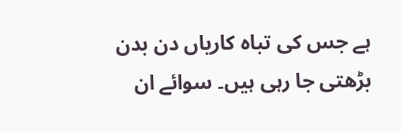ہے جس کی تباہ کاریاں دن بدن بڑھتی جا رہی ہیں۔ سوائے ان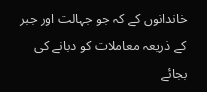خاندانوں کے کہ جو جہالت اور جبر کے ذریعہ معاملات کو دبانے کی بجائے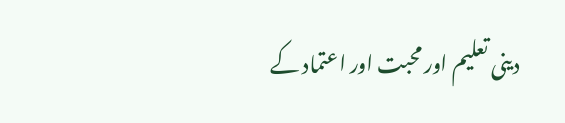دینی تعلیم اور محبت اور اعتماد کے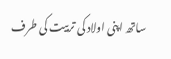ساتھ اپنی اولاد کی تربیت کی طرف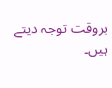بروقت توجہ دیتے ہیں۔